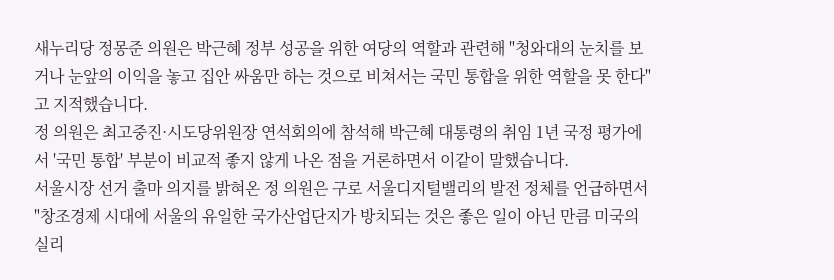새누리당 정몽준 의원은 박근혜 정부 성공을 위한 여당의 역할과 관련해 "청와대의 눈치를 보거나 눈앞의 이익을 놓고 집안 싸움만 하는 것으로 비쳐서는 국민 통합을 위한 역할을 못 한다"고 지적했습니다.
정 의원은 최고중진·시도당위원장 연석회의에 참석해 박근혜 대통령의 취임 1년 국정 평가에서 '국민 통합' 부분이 비교적 좋지 않게 나온 점을 거론하면서 이같이 말했습니다.
서울시장 선거 출마 의지를 밝혀온 정 의원은 구로 서울디지털밸리의 발전 정체를 언급하면서 "창조경제 시대에 서울의 유일한 국가산업단지가 방치되는 것은 좋은 일이 아닌 만큼 미국의 실리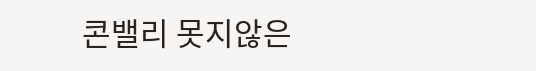콘밸리 못지않은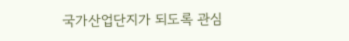국가산업단지가 되도록 관심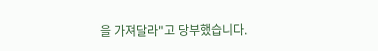을 가져달라"고 당부했습니다.